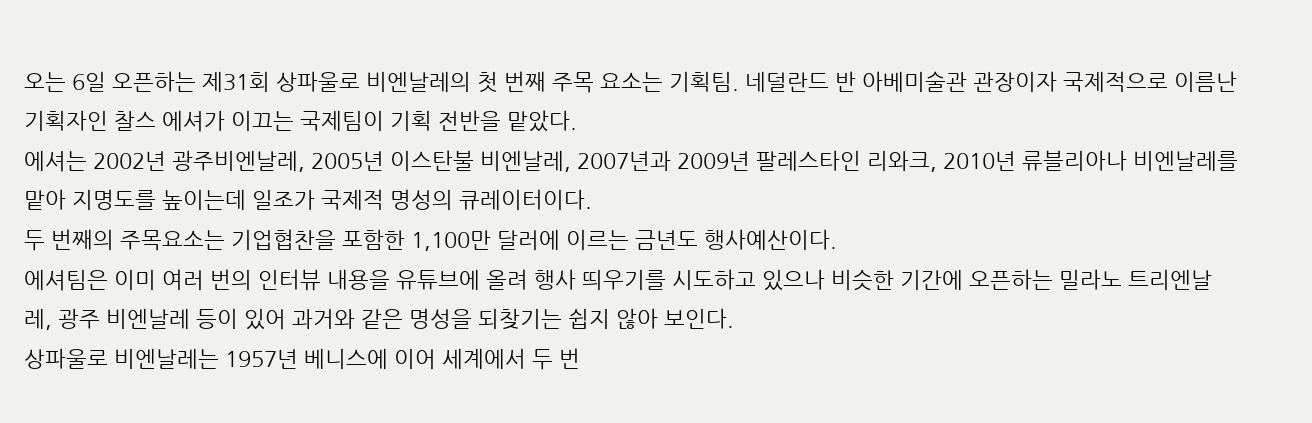오는 6일 오픈하는 제31회 상파울로 비엔날레의 첫 번째 주목 요소는 기획팀. 네덜란드 반 아베미술관 관장이자 국제적으로 이름난 기획자인 찰스 에셔가 이끄는 국제팀이 기획 전반을 맡았다.
에셔는 2002년 광주비엔날레, 2005년 이스탄불 비엔날레, 2007년과 2009년 팔레스타인 리와크, 2010년 류블리아나 비엔날레를 맡아 지명도를 높이는데 일조가 국제적 명성의 큐레이터이다.
두 번째의 주목요소는 기업협찬을 포함한 1,100만 달러에 이르는 금년도 행사예산이다.
에셔팀은 이미 여러 번의 인터뷰 내용을 유튜브에 올려 행사 띄우기를 시도하고 있으나 비슷한 기간에 오픈하는 밀라노 트리엔날레, 광주 비엔날레 등이 있어 과거와 같은 명성을 되찾기는 쉽지 않아 보인다.
상파울로 비엔날레는 1957년 베니스에 이어 세계에서 두 번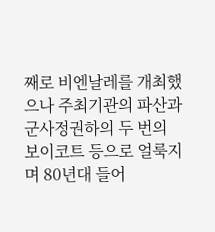째로 비엔날레를 개최했으나 주최기관의 파산과 군사정권하의 두 번의 보이코트 등으로 얼룩지며 80년대 들어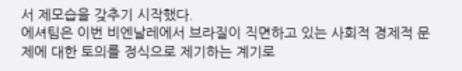서 제모습을 갖추기 시작했다.
에셔팀은 이번 비엔날레에서 브라질이 직면하고 있는 사회적 경제적 문제에 대한 토의를 정식으로 제기하는 계기로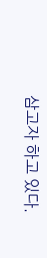삼고자 하고 있다.